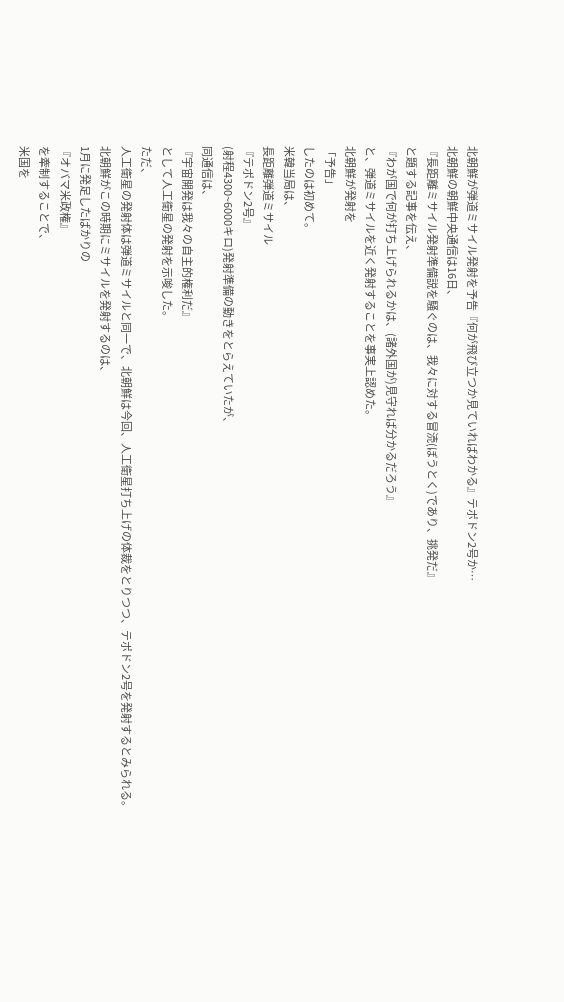北朝鮮が弾道ミサイル発射を予告『何が飛び立つか見ていればわかる』テポドン2号か…
北朝鮮の朝鮮中央通信は16日、
『長距離ミサイル発射準備説を騒ぐのは、我々に対する冒涜(ぼうとく)であり、挑発だ』
と題する記事を伝え、
『わが国で何が打ち上げられるかは、(諸外国が)見守れば分かるだろう』
と、弾道ミサイルを近く発射することを事実上認めた。
北朝鮮が発射を
「予告」
したのは初めて。
米韓当局は、
長距離弾道ミサイル
『テポドン2号』
(射程4300~6000キロ)発射準備の動きをとらえていたが、
同通信は、
『宇宙開発は我々の自主的権利だ』
として人工衛星の発射を示唆した。
ただ、
人工衛星の発射体は弾道ミサイルと同一で、北朝鮮は今回、人工衛星打ち上げの体裁をとりつつ、テポドン2号を発射するとみられる。
北朝鮮がこの時期にミサイルを発射するのは、
1月に発足したばかりの
『オバマ米政権』
を牽制することで、
米国を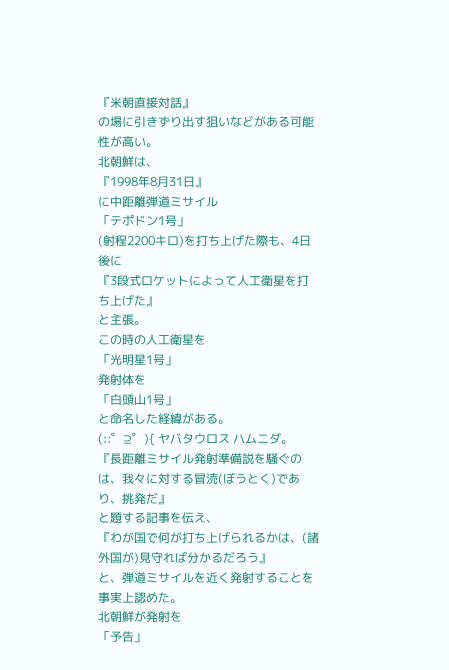『米朝直接対話』
の場に引きずり出す狙いなどがある可能性が高い。
北朝鮮は、
『1998年8月31日』
に中距離弾道ミサイル
「テポドン1号」
(射程2200キロ)を打ち上げた際も、4日後に
『3段式ロケットによって人工衛星を打ち上げた』
と主張。
この時の人工衛星を
「光明星1号」
発射体を
「白頭山1号」
と命名した経緯がある。
(::゜⊇゜){ ヤバタウロス ハムニダ。
『長距離ミサイル発射準備説を騒ぐのは、我々に対する冒涜(ぼうとく)であり、挑発だ』
と題する記事を伝え、
『わが国で何が打ち上げられるかは、(諸外国が)見守れば分かるだろう』
と、弾道ミサイルを近く発射することを事実上認めた。
北朝鮮が発射を
「予告」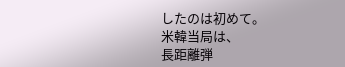したのは初めて。
米韓当局は、
長距離弾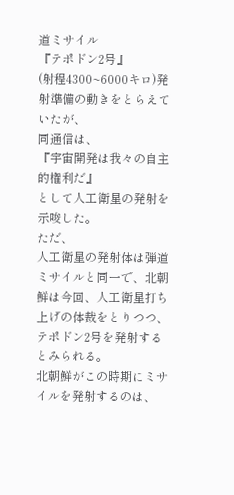道ミサイル
『テポドン2号』
(射程4300~6000キロ)発射準備の動きをとらえていたが、
同通信は、
『宇宙開発は我々の自主的権利だ』
として人工衛星の発射を示唆した。
ただ、
人工衛星の発射体は弾道ミサイルと同一で、北朝鮮は今回、人工衛星打ち上げの体裁をとりつつ、テポドン2号を発射するとみられる。
北朝鮮がこの時期にミサイルを発射するのは、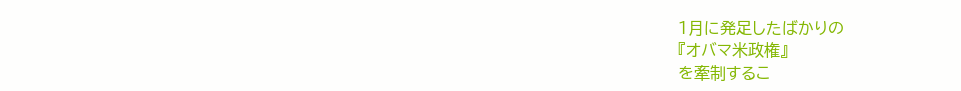1月に発足したばかりの
『オバマ米政権』
を牽制するこ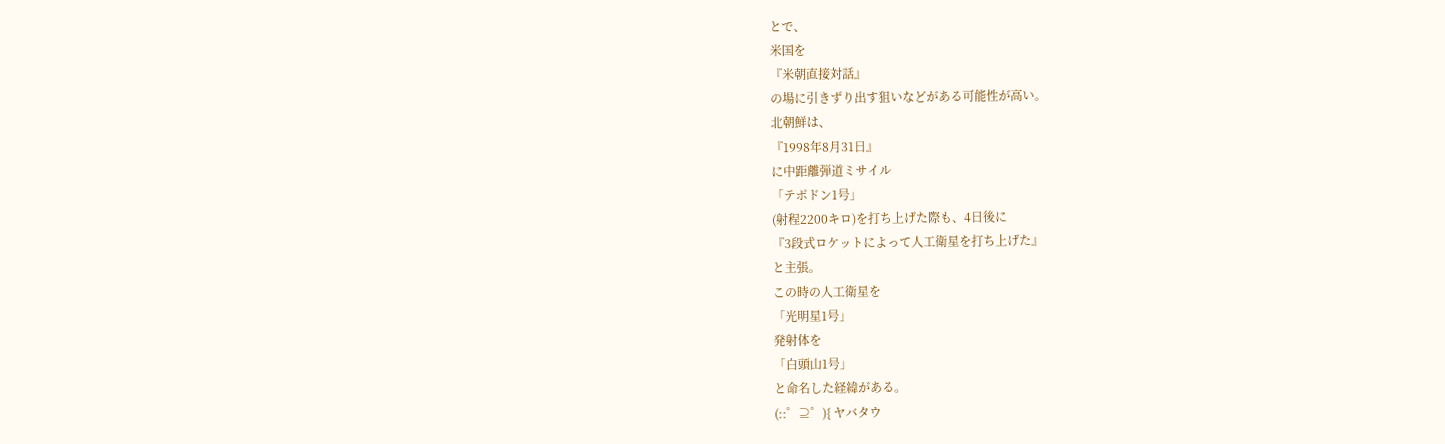とで、
米国を
『米朝直接対話』
の場に引きずり出す狙いなどがある可能性が高い。
北朝鮮は、
『1998年8月31日』
に中距離弾道ミサイル
「テポドン1号」
(射程2200キロ)を打ち上げた際も、4日後に
『3段式ロケットによって人工衛星を打ち上げた』
と主張。
この時の人工衛星を
「光明星1号」
発射体を
「白頭山1号」
と命名した経緯がある。
(::゜⊇゜){ ヤバタウ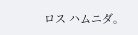ロス ハムニダ。